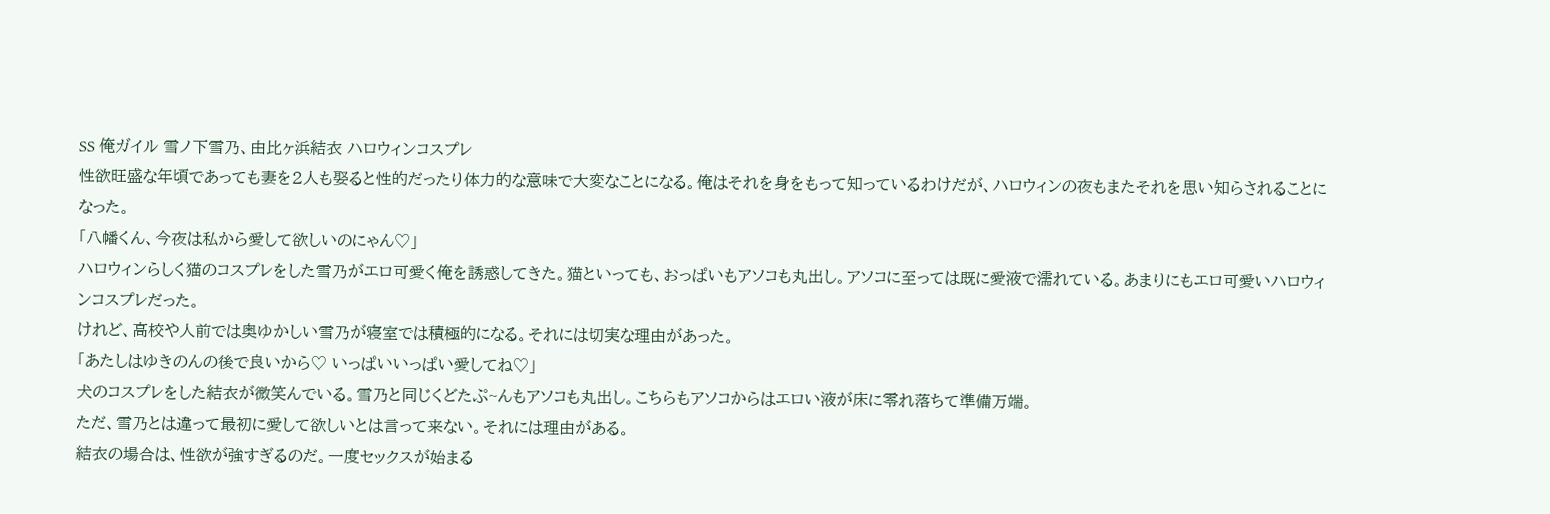SS 俺ガイル 雪ノ下雪乃、由比ヶ浜結衣 ハロウィンコスプレ
性欲旺盛な年頃であっても妻を2人も娶ると性的だったり体力的な意味で大変なことになる。俺はそれを身をもって知っているわけだが、ハロウィンの夜もまたそれを思い知らされることになった。
「八幡くん、今夜は私から愛して欲しいのにゃん♡」
ハロウィンらしく猫のコスプレをした雪乃がエロ可愛く俺を誘惑してきた。猫といっても、おっぱいもアソコも丸出し。アソコに至っては既に愛液で濡れている。あまりにもエロ可愛いハロウィンコスプレだった。
けれど、高校や人前では奥ゆかしい雪乃が寝室では積極的になる。それには切実な理由があった。
「あたしはゆきのんの後で良いから♡ いっぱいいっぱい愛してね♡」
犬のコスプレをした結衣が微笑んでいる。雪乃と同じくどたぷ~んもアソコも丸出し。こちらもアソコからはエロい液が床に零れ落ちて準備万端。
ただ、雪乃とは違って最初に愛して欲しいとは言って来ない。それには理由がある。
結衣の場合は、性欲が強すぎるのだ。一度セックスが始まる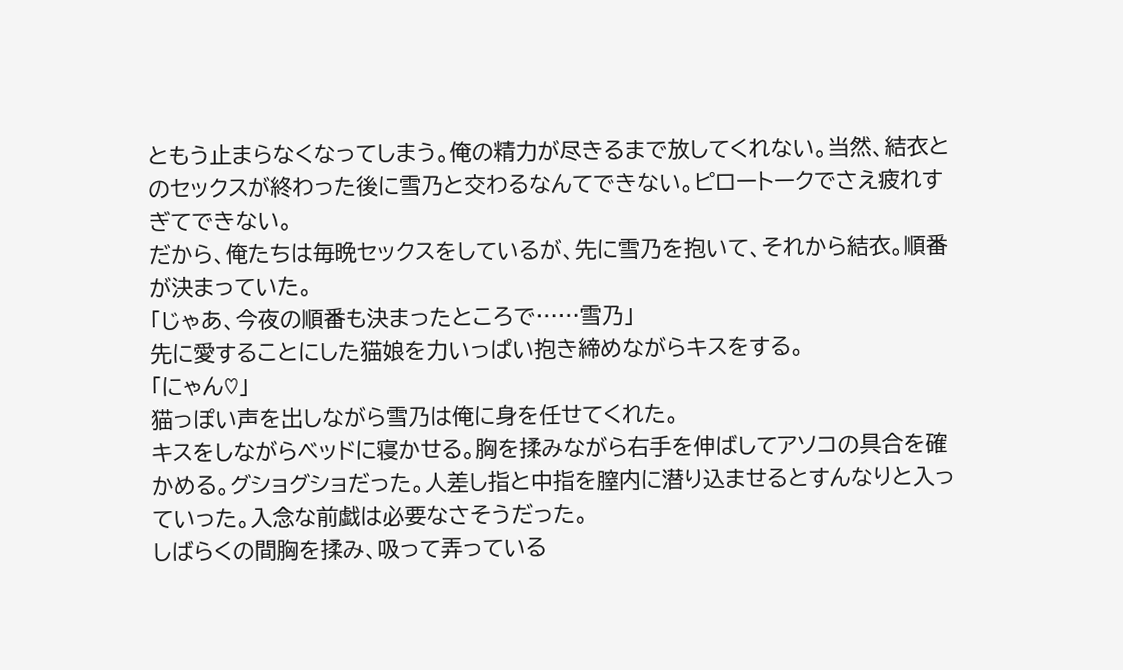ともう止まらなくなってしまう。俺の精力が尽きるまで放してくれない。当然、結衣とのセックスが終わった後に雪乃と交わるなんてできない。ピロートークでさえ疲れすぎてできない。
だから、俺たちは毎晩セックスをしているが、先に雪乃を抱いて、それから結衣。順番が決まっていた。
「じゃあ、今夜の順番も決まったところで……雪乃」
先に愛することにした猫娘を力いっぱい抱き締めながらキスをする。
「にゃん♡」
猫っぽい声を出しながら雪乃は俺に身を任せてくれた。
キスをしながらベッドに寝かせる。胸を揉みながら右手を伸ばしてアソコの具合を確かめる。グショグショだった。人差し指と中指を膣内に潜り込ませるとすんなりと入っていった。入念な前戯は必要なさそうだった。
しばらくの間胸を揉み、吸って弄っている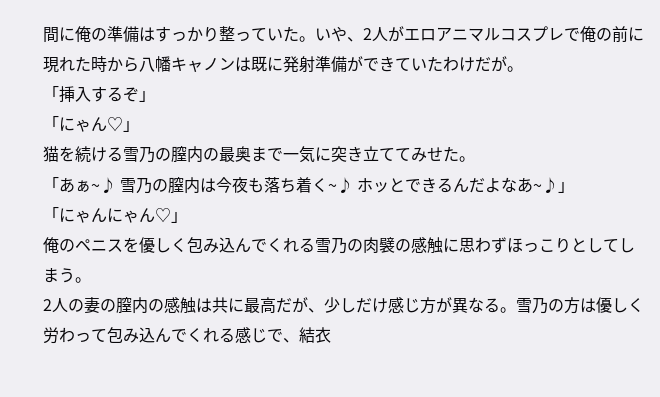間に俺の準備はすっかり整っていた。いや、2人がエロアニマルコスプレで俺の前に現れた時から八幡キャノンは既に発射準備ができていたわけだが。
「挿入するぞ」
「にゃん♡」
猫を続ける雪乃の膣内の最奥まで一気に突き立ててみせた。
「あぁ~♪ 雪乃の膣内は今夜も落ち着く~♪ ホッとできるんだよなあ~♪」
「にゃんにゃん♡」
俺のペニスを優しく包み込んでくれる雪乃の肉襞の感触に思わずほっこりとしてしまう。
2人の妻の膣内の感触は共に最高だが、少しだけ感じ方が異なる。雪乃の方は優しく労わって包み込んでくれる感じで、結衣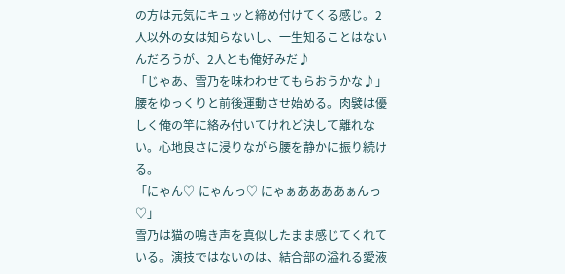の方は元気にキュッと締め付けてくる感じ。2人以外の女は知らないし、一生知ることはないんだろうが、2人とも俺好みだ♪
「じゃあ、雪乃を味わわせてもらおうかな♪」
腰をゆっくりと前後運動させ始める。肉襞は優しく俺の竿に絡み付いてけれど決して離れない。心地良さに浸りながら腰を静かに振り続ける。
「にゃん♡ にゃんっ♡ にゃぁああああぁんっ♡」
雪乃は猫の鳴き声を真似したまま感じてくれている。演技ではないのは、結合部の溢れる愛液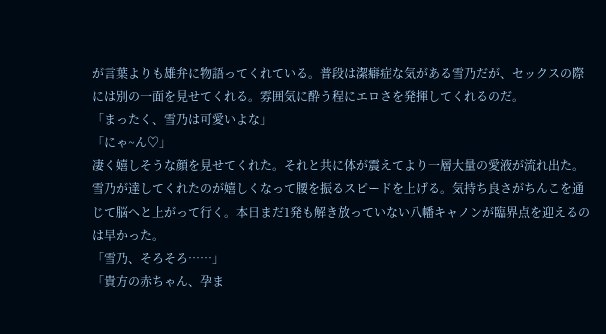が言葉よりも雄弁に物語ってくれている。普段は潔癖症な気がある雪乃だが、セックスの際には別の一面を見せてくれる。雰囲気に酔う程にエロさを発揮してくれるのだ。
「まったく、雪乃は可愛いよな」
「にゃ~ん♡」
凄く嬉しそうな顔を見せてくれた。それと共に体が震えてより一層大量の愛液が流れ出た。
雪乃が達してくれたのが嬉しくなって腰を振るスピードを上げる。気持ち良さがちんこを通じて脳へと上がって行く。本日まだ1発も解き放っていない八幡キャノンが臨界点を迎えるのは早かった。
「雪乃、そろそろ……」
「貴方の赤ちゃん、孕ま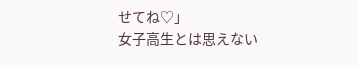せてね♡」
女子高生とは思えない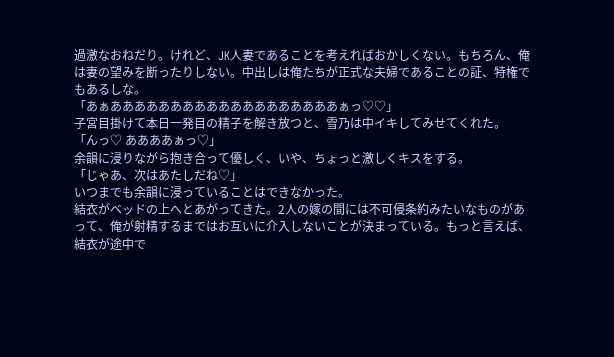過激なおねだり。けれど、JK人妻であることを考えればおかしくない。もちろん、俺は妻の望みを断ったりしない。中出しは俺たちが正式な夫婦であることの証、特権でもあるしな。
「あぁあああああああああああああああああああぁっ♡♡」
子宮目掛けて本日一発目の精子を解き放つと、雪乃は中イキしてみせてくれた。
「んっ♡ ああああぁっ♡」
余韻に浸りながら抱き合って優しく、いや、ちょっと激しくキスをする。
「じゃあ、次はあたしだね♡」
いつまでも余韻に浸っていることはできなかった。
結衣がベッドの上へとあがってきた。2人の嫁の間には不可侵条約みたいなものがあって、俺が射精するまではお互いに介入しないことが決まっている。もっと言えば、結衣が途中で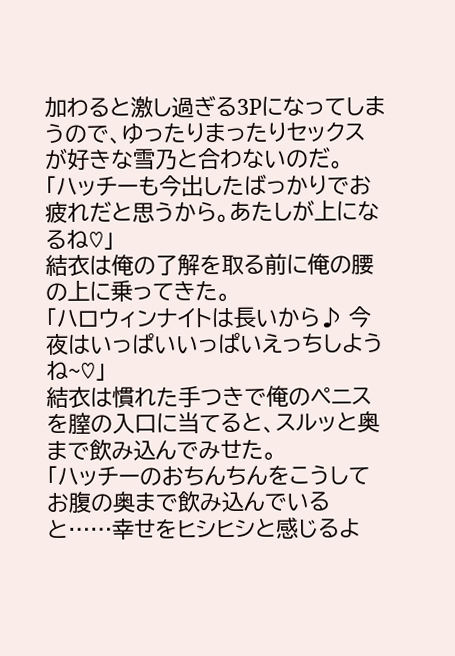加わると激し過ぎる3Pになってしまうので、ゆったりまったりセックスが好きな雪乃と合わないのだ。
「ハッチーも今出したばっかりでお疲れだと思うから。あたしが上になるね♡」
結衣は俺の了解を取る前に俺の腰の上に乗ってきた。
「ハロウィンナイトは長いから♪ 今夜はいっぱいいっぱいえっちしようね~♡」
結衣は慣れた手つきで俺のペニスを膣の入口に当てると、スルッと奥まで飲み込んでみせた。
「ハッチーのおちんちんをこうしてお腹の奥まで飲み込んでいると……幸せをヒシヒシと感じるよ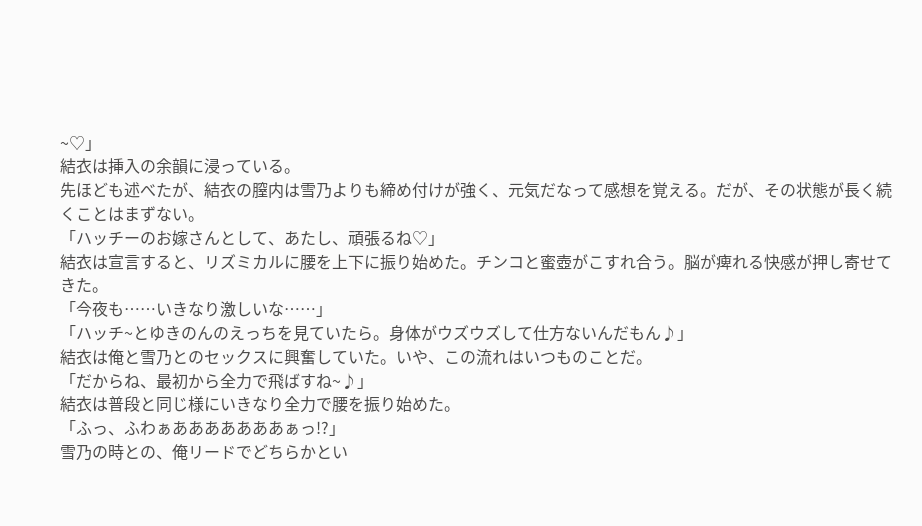~♡」
結衣は挿入の余韻に浸っている。
先ほども述べたが、結衣の膣内は雪乃よりも締め付けが強く、元気だなって感想を覚える。だが、その状態が長く続くことはまずない。
「ハッチーのお嫁さんとして、あたし、頑張るね♡」
結衣は宣言すると、リズミカルに腰を上下に振り始めた。チンコと蜜壺がこすれ合う。脳が痺れる快感が押し寄せてきた。
「今夜も……いきなり激しいな……」
「ハッチ~とゆきのんのえっちを見ていたら。身体がウズウズして仕方ないんだもん♪」
結衣は俺と雪乃とのセックスに興奮していた。いや、この流れはいつものことだ。
「だからね、最初から全力で飛ばすね~♪」
結衣は普段と同じ様にいきなり全力で腰を振り始めた。
「ふっ、ふわぁあああああああぁっ!?」
雪乃の時との、俺リードでどちらかとい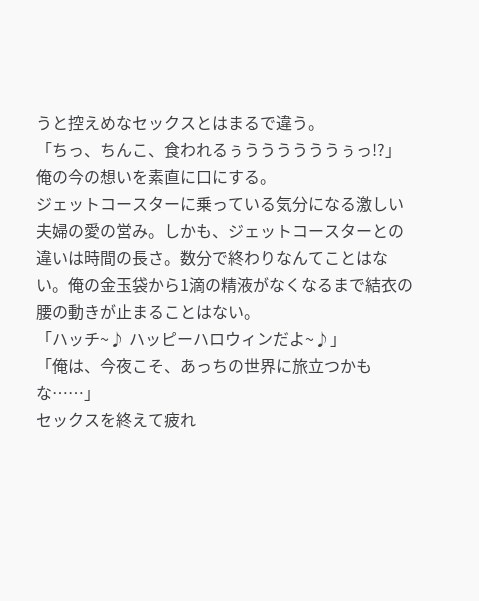うと控えめなセックスとはまるで違う。
「ちっ、ちんこ、食われるぅううううううぅっ!?」
俺の今の想いを素直に口にする。
ジェットコースターに乗っている気分になる激しい夫婦の愛の営み。しかも、ジェットコースターとの違いは時間の長さ。数分で終わりなんてことはない。俺の金玉袋から1滴の精液がなくなるまで結衣の腰の動きが止まることはない。
「ハッチ~♪ ハッピーハロウィンだよ~♪」
「俺は、今夜こそ、あっちの世界に旅立つかもな……」
セックスを終えて疲れ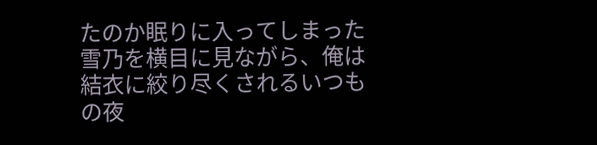たのか眠りに入ってしまった雪乃を横目に見ながら、俺は結衣に絞り尽くされるいつもの夜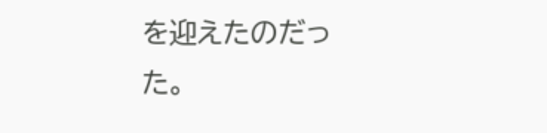を迎えたのだった。